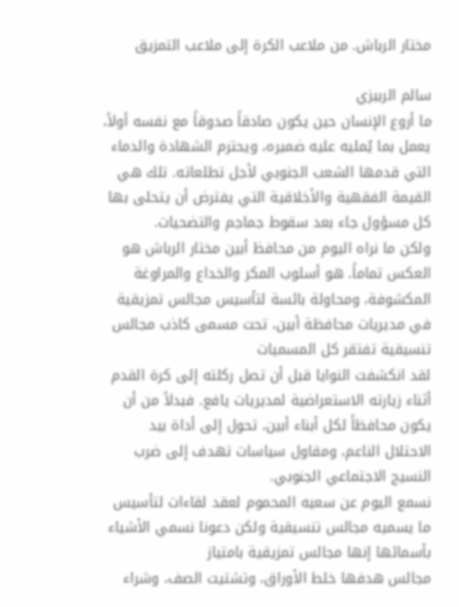مختار الرباش. من ملاعب الكرة إلى ملاعب التمزيق

سالم الربيزي
ما أروع الإنسان حين يكون صادقاً صدوقاً مع نفسه أولاً، يعمل بما يُمليه عليه ضميره، ويحترم الشهادة والدماء التي قدمها الشعب الجنوبي لأجل تطلعاته. تلك هي القيمة الفقهية والأخلاقية التي يفترض أن يتحلى بها كل مسؤول جاء بعد سقوط جماجم والتضحيات.
ولكن ما نراه اليوم من محافظ أبين مختار الرباش هو العكس تماماً. هو أسلوب المكر والخداع والمراوغة المكشوفة، ومحاولة بائسة لتأسيس مجالس تمزيقية في مديريات محافظة أبين، تحت مسمى كاذب مجالس تنسيقية تفتقر كل المسميات
لقد انكشفت النوايا قبل أن تصل ركلته إلى كرة القدم أثناء زيارته الاستعراضية لمديريات يافع. فبدلاً من أن يكون محافظاً لكل أبناء أبين، تحول إلى أداة بيد الاحتلال الناعم، ومقاول سياسات تهدف إلى ضرب النسيج الاجتماعي الجنوبي.
نسمع اليوم عن سعيه المحموم لعقد لقاءات لتأسيس ما يسميه مجالس تنسيقية ولكن دعونا نسمي الأشياء بأسمائها إنها مجالس تمزيقية بامتياز
مجالس هدفها خلط الأوراق، وتشتيت الصف، وشراء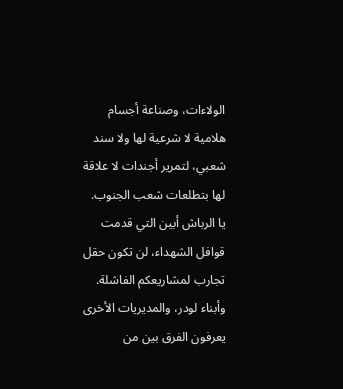الولاءات، وصناعة أجسام هلامية لا شرعية لها ولا سند شعبي، لتمرير أجندات لا علاقة لها بتطلعات شعب الجنوب.
يا الرباش أبين التي قدمت قوافل الشهداء، لن تكون حقل تجارب لمشاريعكم الفاشلة. وأبناء لودر، والمديريات الأخرى يعرفون الفرق بين من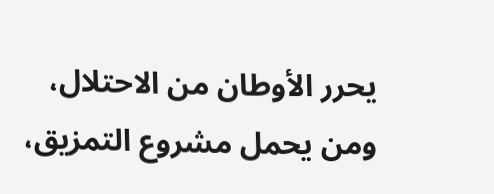يحرر الأوطان من الاحتلال، ومن يحمل مشروع التمزيق،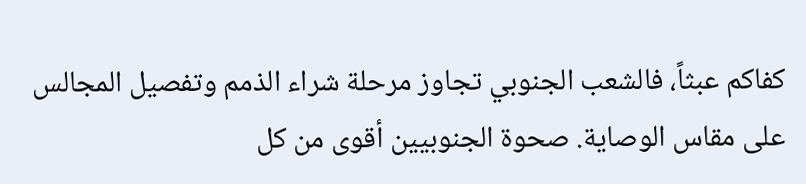كفاكم عبثاً، فالشعب الجنوبي تجاوز مرحلة شراء الذمم وتفصيل المجالس على مقاس الوصاية. صحوة الجنوبيين أقوى من كل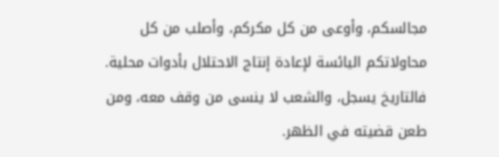مجالسكم، وأوعى من كل مكركم، وأصلب من كل محاولاتكم اليائسة لإعادة إنتاج الاحتلال بأدوات محلية. فالتاريخ يسجل، والشعب لا ينسى من وقف معه، ومن طعن قضيته في الظهر.